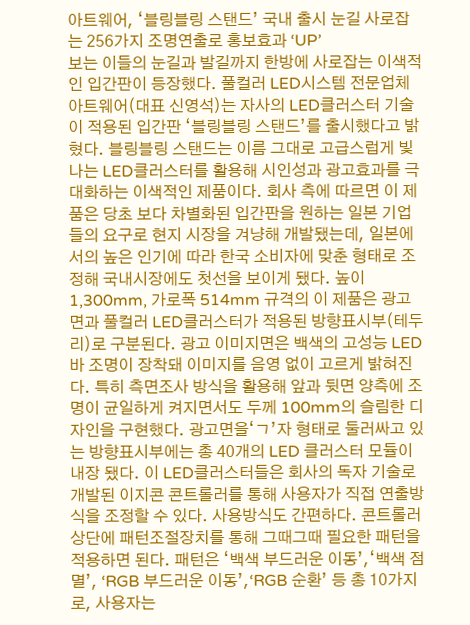아트웨어, ‘블링블링 스탠드’ 국내 출시 눈길 사로잡는 256가지 조명연출로 홍보효과 ‘UP’
보는 이들의 눈길과 발길까지 한방에 사로잡는 이색적인 입간판이 등장했다. 풀컬러 LED시스템 전문업체 아트웨어(대표 신영석)는 자사의 LED클러스터 기술이 적용된 입간판 ‘블링블링 스탠드’를 출시했다고 밝혔다. 블링블링 스탠드는 이름 그대로 고급스럽게 빛나는 LED클러스터를 활용해 시인성과 광고효과를 극대화하는 이색적인 제품이다. 회사 측에 따르면 이 제품은 당초 보다 차별화된 입간판을 원하는 일본 기업들의 요구로 현지 시장을 겨냥해 개발됐는데, 일본에서의 높은 인기에 따라 한국 소비자에 맞춘 형태로 조정해 국내시장에도 첫선을 보이게 됐다. 높이 1,300mm, 가로폭 514mm 규격의 이 제품은 광고면과 풀컬러 LED클러스터가 적용된 방향표시부(테두리)로 구분된다. 광고 이미지면은 백색의 고성능 LED바 조명이 장착돼 이미지를 음영 없이 고르게 밝혀진다. 특히 측면조사 방식을 활용해 앞과 뒷면 양측에 조명이 균일하게 켜지면서도 두께 100mm의 슬림한 디자인을 구현했다. 광고면을‘ㄱ’자 형태로 둘러싸고 있는 방향표시부에는 총 40개의 LED 클러스터 모듈이 내장 됐다. 이 LED클러스터들은 회사의 독자 기술로 개발된 이지콘 콘트롤러를 통해 사용자가 직접 연출방식을 조정할 수 있다. 사용방식도 간편하다. 콘트롤러 상단에 패턴조절장치를 통해 그때그때 필요한 패턴을 적용하면 된다. 패턴은 ‘백색 부드러운 이동’,‘백색 점멸’, ‘RGB 부드러운 이동’,‘RGB 순환’ 등 총 10가지로, 사용자는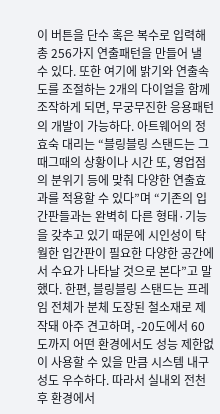이 버튼을 단수 혹은 복수로 입력해 총 256가지 연출패턴을 만들어 낼 수 있다. 또한 여기에 밝기와 연출속도를 조절하는 2개의 다이얼을 함께 조작하게 되면, 무궁무진한 응용패턴의 개발이 가능하다. 아트웨어의 정효숙 대리는 “블링블링 스탠드는 그때그때의 상황이나 시간 또, 영업점의 분위기 등에 맞춰 다양한 연출효과를 적용할 수 있다”며 “기존의 입간판들과는 완벽히 다른 형태·기능을 갖추고 있기 때문에 시인성이 탁월한 입간판이 필요한 다양한 공간에서 수요가 나타날 것으로 본다”고 말했다. 한편, 블링블링 스탠드는 프레임 전체가 분체 도장된 철소재로 제작돼 아주 견고하며, -20도에서 60도까지 어떤 환경에서도 성능 제한없이 사용할 수 있을 만큼 시스템 내구성도 우수하다. 따라서 실내외 전천후 환경에서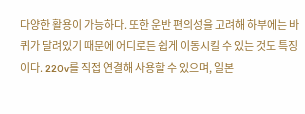다양한 활용이 가능하다. 또한 운반 편의성을 고려해 하부에는 바퀴가 달려있기 때문에 어디로든 쉽게 이동시킬 수 있는 것도 특징이다. 220v를 직접 연결해 사용할 수 있으며, 일본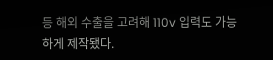등 해외 수출을 고려해 110v 입력도 가능하게 제작됐다.